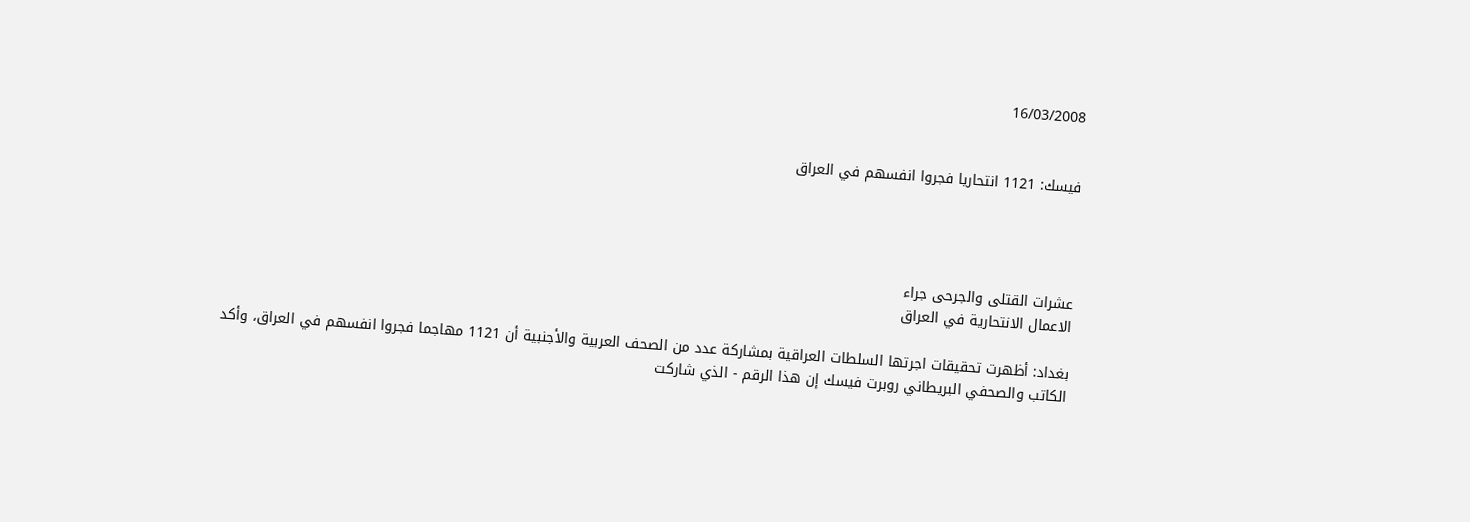16/03/2008


فيسك: 1121 انتحاريا فجروا انفسهم في العراق




عشرات القتلى والجرحى جراء
الاعمال الانتحارية في العراق

بغداد: أظهرت تحقيقات اجرتها السلطات العراقية بمشاركة عدد من الصحف العربية والأجنبية أن 1121 مهاجما فجروا انفسهم في العراق، وأكد الكاتب والصحفي البريطاني روبرت فيسك إن هذا الرقم - الذي شاركت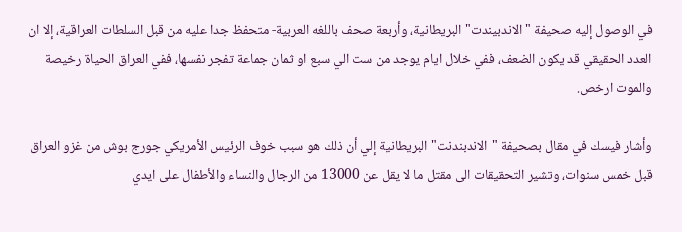في الوصول إليه صحيفة "الاندبيندت" البريطانية، وأربعة صحف باللغه العربية- متحفظ جدا عليه من قبل السلطات العراقية، إلا ان العدد الحقيقي قد يكون الضعف، ففي خلال ايام يوجد من ست الي سبع او ثمان جماعة تفجر نفسها، ففي العراق الحياة رخيصة والموت ارخص.

وأشار فيسك في مقال بصحيفة "الاندبندنت" البريطانية إلي أن ذلك هو سبب خوف الرئيس الأمريكي جورج بوش من غزو العراق قبل خمس سنوات، وتشير التحقيقات الى مقتل ما لا يقل عن 13000 من الرجال والنساء والأطفال على ايدي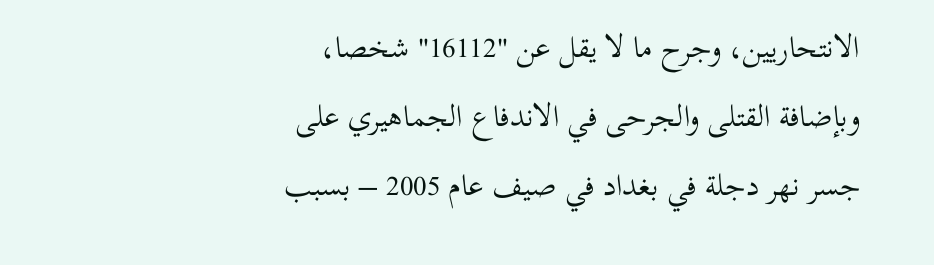الانتحاريين، وجرح ما لا يقل عن "16112" شخصا، وبإضافة القتلى والجرحى في الاندفاع الجماهيري على جسر نهر دجلة في بغداد في صيف عام 2005 – بسبب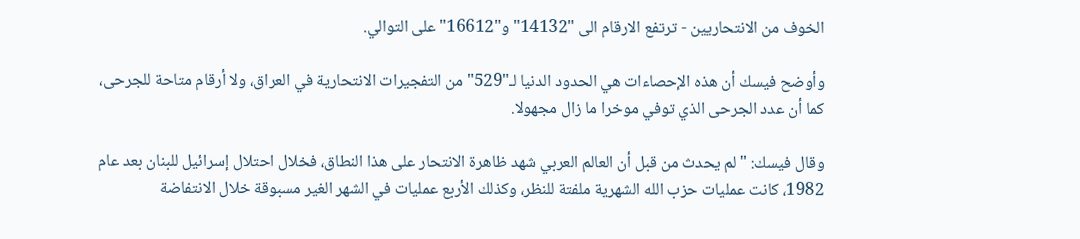الخوف من الانتحاريين - ترتفع الارقام الى "14132" و"16612" على التوالي.

وأوضح فيسك أن هذه الإحصاءات هي الحدود الدنيا لـ"529" من التفجيرات الانتحارية في العراق، ولا أرقام متاحة للجرحى، كما أن عدد الجرحى الذي توفي موخرا ما زال مجهولا.

وقال فيسك: "لم يحدث من قبل أن العالم العربي شهد ظاهرة الانتحار على هذا النطاق، فخلال احتلال إسرائيل للبنان بعد عام 1982، كانت عمليات حزب الله الشهرية ملفتة للنظر، وكذلك الأربع عمليات في الشهر الغير مسبوقة خلال الانتفاضة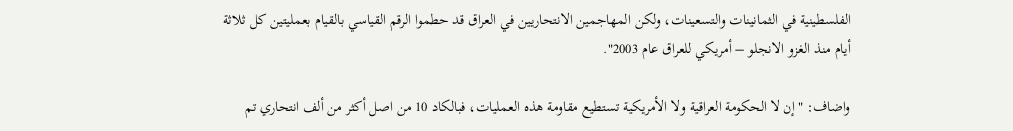الفلسطينية في الثمانينات والتسعينات، ولكن المهاجمين الانتحاريين في العراق قد حطموا الرقم القياسي بالقيام بعمليتين كل ثلاثة أيام منذ الغزو الانجلو – أمريكي للعراق عام 2003".

واضاف: "إن لا الحكومة العراقية ولا الأمريكية تستطيع مقاومة هذه العمليات، فبالكاد 10 من اصل أكثر من ألف انتحاري تم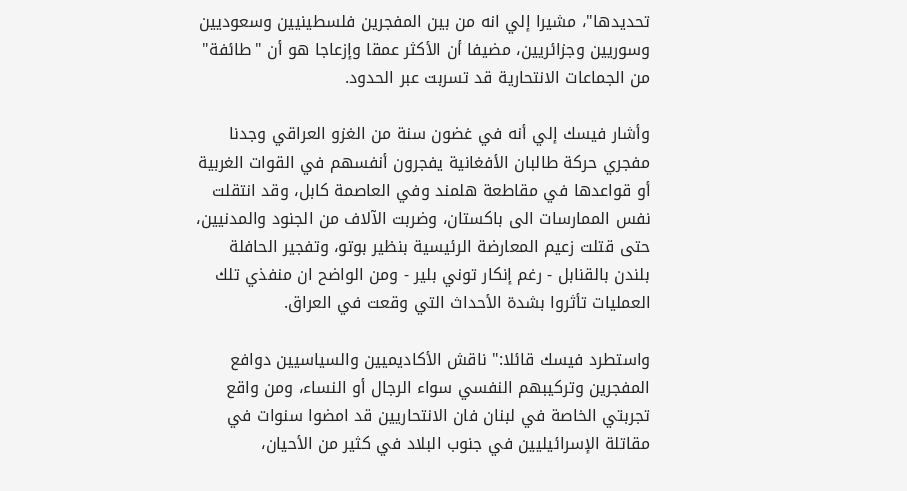تحديدها"، مشيرا إلي انه من بين المفجرين فلسطينيين وسعوديين وسوريين وجزائريين، مضيفا أن الأكثر عمقا وإزعاجا هو أن "طائفة" من الجماعات الانتحارية قد تسربت عبر الحدود.

وأشار فيسك إلي أنه في غضون سنة من الغزو العراقي وجدنا مفجري حركة طالبان الأفغانية يفجرون أنفسهم في القوات الغربية أو قواعدها في مقاطعة هلمند وفي العاصمة كابل، وقد انتقلت نفس الممارسات الى باكستان، وضربت الآلاف من الجنود والمدنيين، حتى قتلت زعيم المعارضة الرئيسية بنظير بوتو، وتفجير الحافلة بلندن بالقنابل - رغم إنكار توني بلير - ومن الواضح ان منفذي تلك العمليات تأثروا بشدة الأحداث التي وقعت في العراق.

واستطرد فيسك قائلا:" ناقش الأكاديميين والسياسيين دوافع المفجرين وتركيبهم النفسي سواء الرجال أو النساء، ومن واقع تجربتي الخاصة في لبنان فان الانتحاريين قد امضوا سنوات في مقاتلة الإسرائيليين في جنوب البلاد في كثير من الأحيان،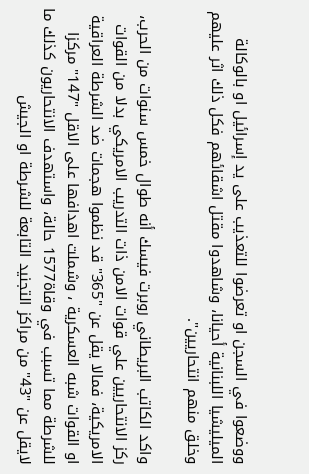ووضعوا في السجن او تعرضوا للتعذيب على يد إسرائيل او بالوكالة الميليشيا اللبنانية أحيانا، وشاهدوا مقتل اشقائهم فكل ذلك اثر عليهم وخلق منهم انتحاريين".

واكد الكاتب البريطاني روبرت فيسك أنه طوال خمس سنوات من الحرب، ركز الانتحاريين علي قوات الامن ذات التدريب الامريكي بدلا من القوات الامريكية، فمالا يقل عن "365" قد نظموا هجمات ضد الشرطة العراقية او القوات شبه العسكرية ، وشملت اهدافها على الاقل "147" مركزا للشرطة مما تسبب في وقاة1577 حالة، واستهدف الانتحاريون كذلك ما لايقل عن "43" من مراكز التجنيد التابعة للشرطة او الجيش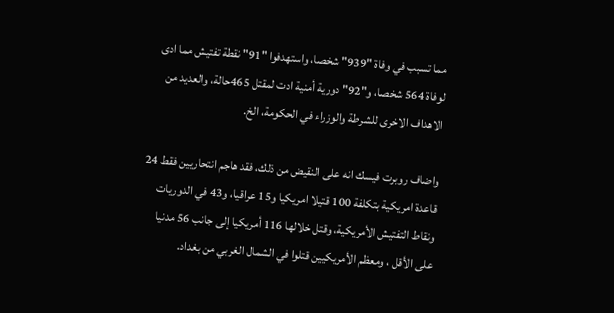مما تسبب في وفاة "939" شخصا، واستهدفوا "91" نقطة تفتيش مما ادى لوفاة 564 شخصا، و"92" دورية أمنية ادت لمقتل 465حالة، والعديد من الاهداف الاخرى للشرطة والوزراء في الحكومة، الخ.

واضاف روبرت فيسك انه على النقيض من ذلك، فقد هاجم انتحاريين فقط 24 قاعدة امريكية بتكلفة 100 قتيلا امريكيا و15 عراقيا، و43 في الدوريات ونقاط التفتيش الأمريكية، وقتل خلالها 116 أمريكيا إلى جانب 56 مدنيا على الأقل ، ومعظم الأمريكيين قتلوا في الشمال الغربي من بغداد.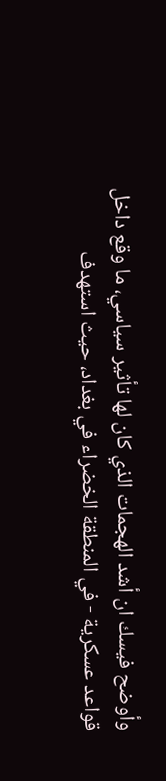وأوضح فيسك ان أشد الهجمات الذي كان لها تأثير سياسي، ما وقع داخل قواعد عسكرية - في المنطقة الخضراء في بغداد، حيث استهدف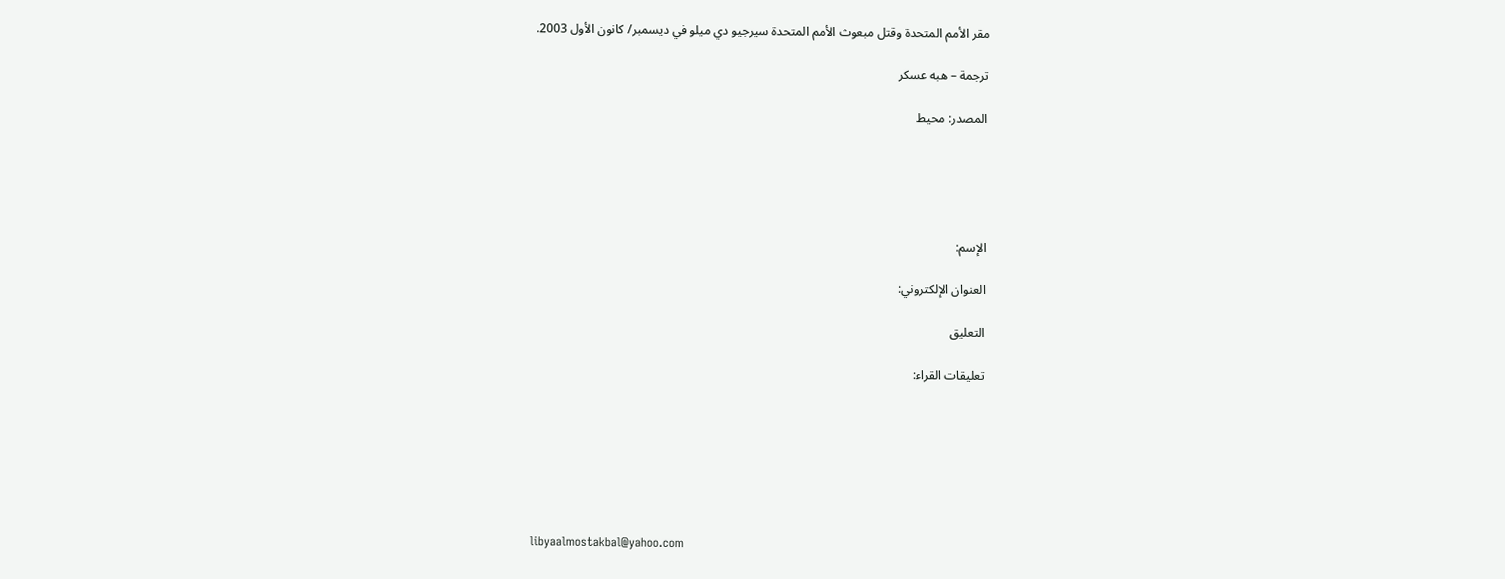مقر الأمم المتحدة وقتل مبعوث الأمم المتحدة سيرجيو دي ميلو في ديسمبر/ كانون الأول 2003.

ترجمة – هبه عسكر

المصدر: محيط





الإسم:

العنوان الإلكتروني:

التعليق

تعليقات القراء:







libyaalmostakbal@yahoo.com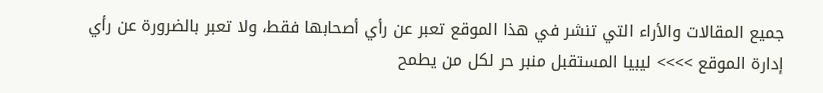جميع المقالات والأراء التي تنشر في هذا الموقع تعبر عن رأي أصحابها فقط، ولا تعبر بالضرورة عن رأي إدارة الموقع >>>> ليبيا المستقبل منبر حر لكل من يطمح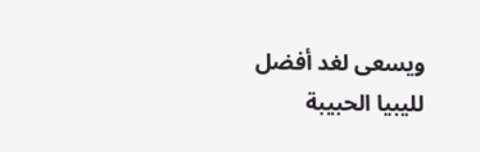ويسعى لغد أفضل لليبيا الحبيبة